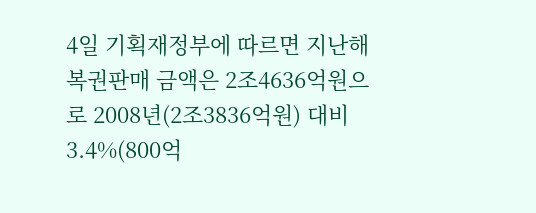4일 기획재정부에 따르면 지난해 복권판매 금액은 2조4636억원으로 2008년(2조3836억원) 대비 3.4%(800억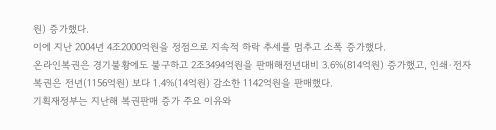원) 증가했다.
이에 지난 2004년 4조2000억원을 정점으로 지속적 하락 추세를 멈추고 소폭 증가했다.
온라인복권은 경기불황에도 불구하고 2조3494억원을 판매해전년대비 3.6%(814억원) 증가했고, 인쇄·전자복권은 전년(1156억원) 보다 1.4%(14억원) 감소한 1142억원을 판매했다.
기획재정부는 지난해 복권판매 증가 주요 이유와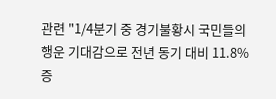관련 "1/4분기 중 경기불황시 국민들의 행운 기대감으로 전년 동기 대비 11.8% 증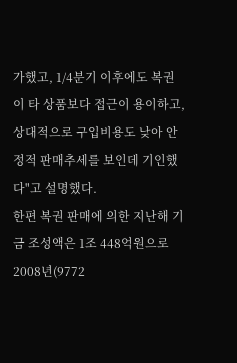가했고, 1/4분기 이후에도 복권이 타 상품보다 접근이 용이하고, 상대적으로 구입비용도 낮아 안정적 판매추세를 보인데 기인했다"고 설명했다.
한편 복권 판매에 의한 지난해 기금 조성액은 1조 448억원으로 2008년(9772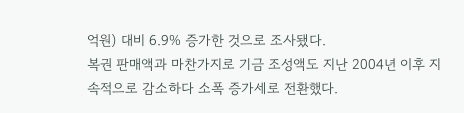억원) 대비 6.9% 증가한 것으로 조사됐다.
복권 판매액과 마찬가지로 기금 조성액도 지난 2004년 이후 지속적으로 감소하다 소폭 증가세로 전환했다.